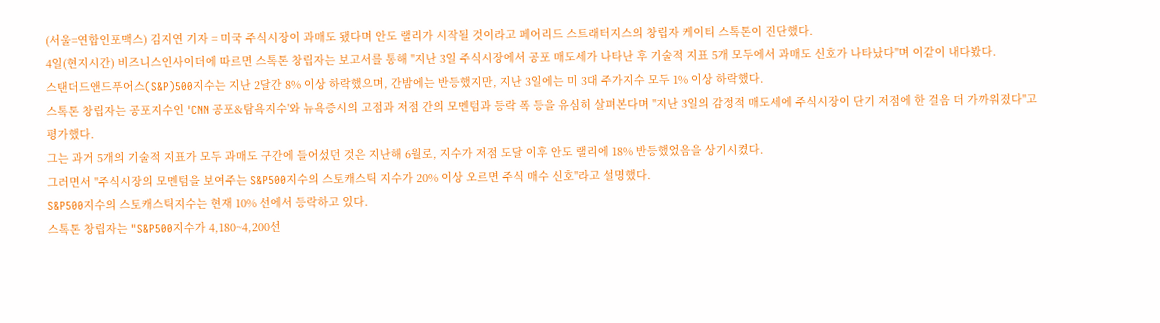(서울=연합인포맥스) 김지연 기자 = 미국 주식시장이 과매도 됐다며 안도 랠리가 시작될 것이라고 페어리드 스트래터지스의 창립자 케이티 스톡톤이 진단했다.
4일(현지시간) 비즈니스인사이더에 따르면 스톡톤 창립자는 보고서를 통해 "지난 3일 주식시장에서 공포 매도세가 나타난 후 기술적 지표 5개 모두에서 과매도 신호가 나타났다"며 이같이 내다봤다.
스탠더드앤드푸어스(S&P)500지수는 지난 2달간 8% 이상 하락했으며, 간밤에는 반등했지만, 지난 3일에는 미 3대 주가지수 모두 1% 이상 하락했다.
스톡톤 창립자는 공포지수인 'CNN 공포&탐욕지수'와 뉴욕증시의 고점과 저점 간의 모멘텀과 등락 폭 등을 유심히 살펴본다며 "지난 3일의 감정적 매도세에 주식시장이 단기 저점에 한 걸음 더 가까워졌다"고 평가했다.
그는 과거 5개의 기술적 지표가 모두 과매도 구간에 들어섰던 것은 지난해 6월로, 지수가 저점 도달 이후 안도 랠리에 18% 반등했었음을 상기시켰다.
그러면서 "주식시장의 모멘텀을 보여주는 S&P500지수의 스토캐스틱 지수가 20% 이상 오르면 주식 매수 신호"라고 설명했다.
S&P500지수의 스토캐스틱지수는 현재 10% 선에서 등락하고 있다.
스톡톤 창립자는 "S&P500지수가 4,180~4,200선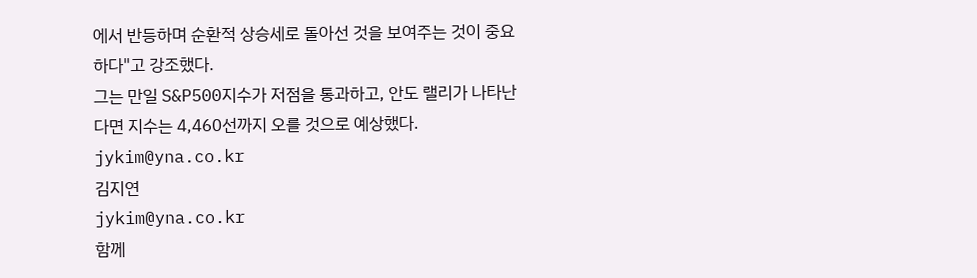에서 반등하며 순환적 상승세로 돌아선 것을 보여주는 것이 중요하다"고 강조했다.
그는 만일 S&P500지수가 저점을 통과하고, 안도 랠리가 나타난다면 지수는 4,460선까지 오를 것으로 예상했다.
jykim@yna.co.kr
김지연
jykim@yna.co.kr
함께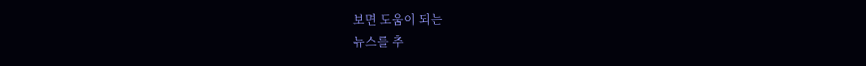보면 도움이 되는
뉴스를 추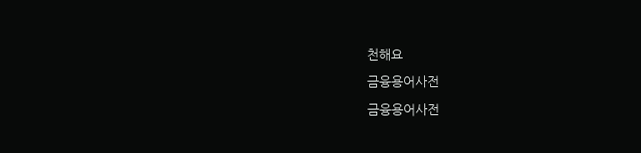천해요
금융용어사전
금융용어사전